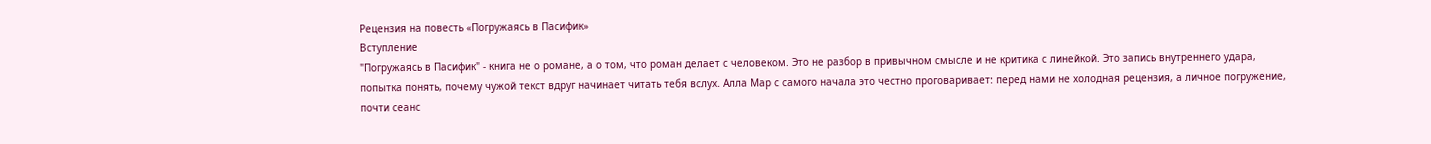Рецензия на повесть «Погружаясь в Пасифик»
Вступление
"Погружаясь в Пасифик" - книга не о романе, а о том, что роман делает с человеком. Это не разбор в привычном смысле и не критика с линейкой. Это запись внутреннего удара, попытка понять, почему чужой текст вдруг начинает читать тебя вслух. Алла Мар с самого начала это честно проговаривает: перед нами не холодная рецензия, а личное погружение, почти сеанс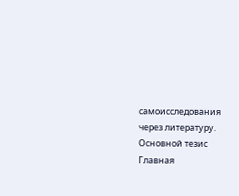самоисследования через литературу.
Основной тезис
Главная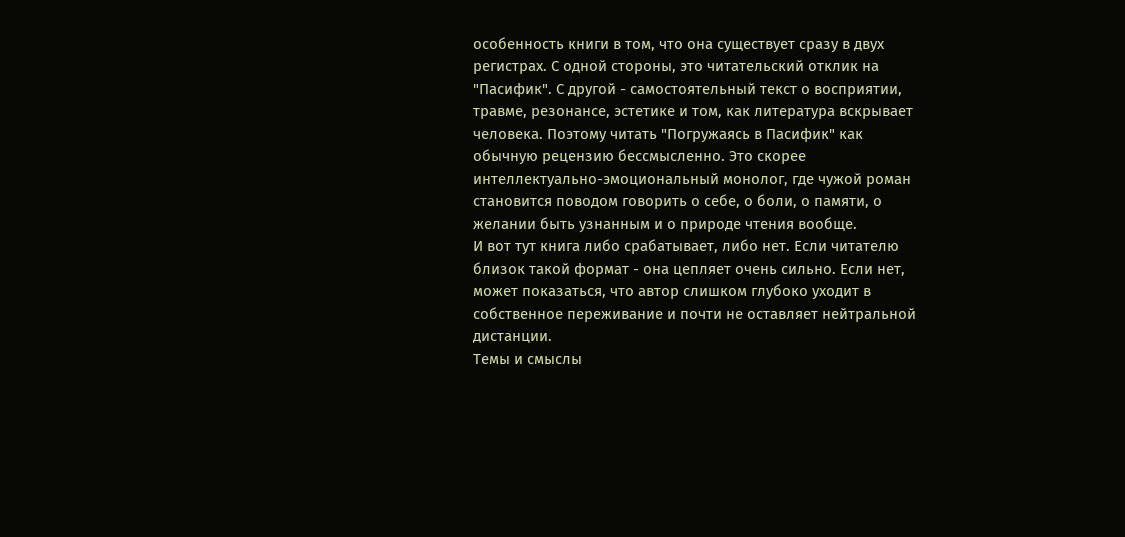особенность книги в том, что она существует сразу в двух регистрах. С одной стороны, это читательский отклик на "Пасифик". С другой - самостоятельный текст о восприятии, травме, резонансе, эстетике и том, как литература вскрывает человека. Поэтому читать "Погружаясь в Пасифик" как обычную рецензию бессмысленно. Это скорее интеллектуально-эмоциональный монолог, где чужой роман становится поводом говорить о себе, о боли, о памяти, о желании быть узнанным и о природе чтения вообще.
И вот тут книга либо срабатывает, либо нет. Если читателю близок такой формат - она цепляет очень сильно. Если нет, может показаться, что автор слишком глубоко уходит в собственное переживание и почти не оставляет нейтральной дистанции.
Темы и смыслы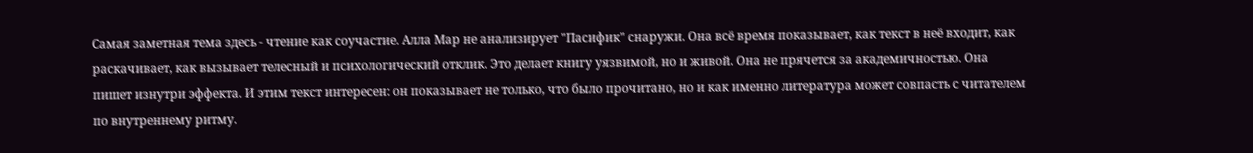Самая заметная тема здесь - чтение как соучастие. Алла Мар не анализирует "Пасифик" снаружи. Она всё время показывает, как текст в неё входит, как раскачивает, как вызывает телесный и психологический отклик. Это делает книгу уязвимой, но и живой. Она не прячется за академичностью. Она пишет изнутри эффекта. И этим текст интересен: он показывает не только, что было прочитано, но и как именно литература может совпасть с читателем по внутреннему ритму.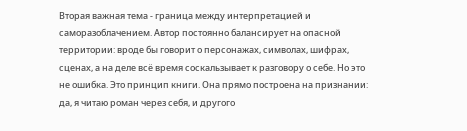Вторая важная тема - граница между интерпретацией и саморазоблачением. Автор постоянно балансирует на опасной территории: вроде бы говорит о персонажах, символах, шифрах, сценах, а на деле всё время соскальзывает к разговору о себе. Но это не ошибка. Это принцип книги. Она прямо построена на признании: да, я читаю роман через себя, и другого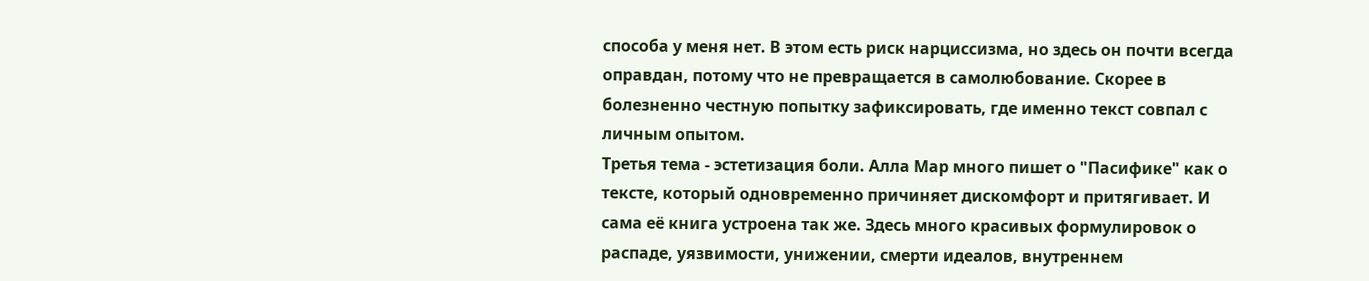способа у меня нет. В этом есть риск нарциссизма, но здесь он почти всегда оправдан, потому что не превращается в самолюбование. Скорее в болезненно честную попытку зафиксировать, где именно текст совпал с личным опытом.
Третья тема - эстетизация боли. Алла Мар много пишет о "Пасифике" как о тексте, который одновременно причиняет дискомфорт и притягивает. И сама её книга устроена так же. Здесь много красивых формулировок о распаде, уязвимости, унижении, смерти идеалов, внутреннем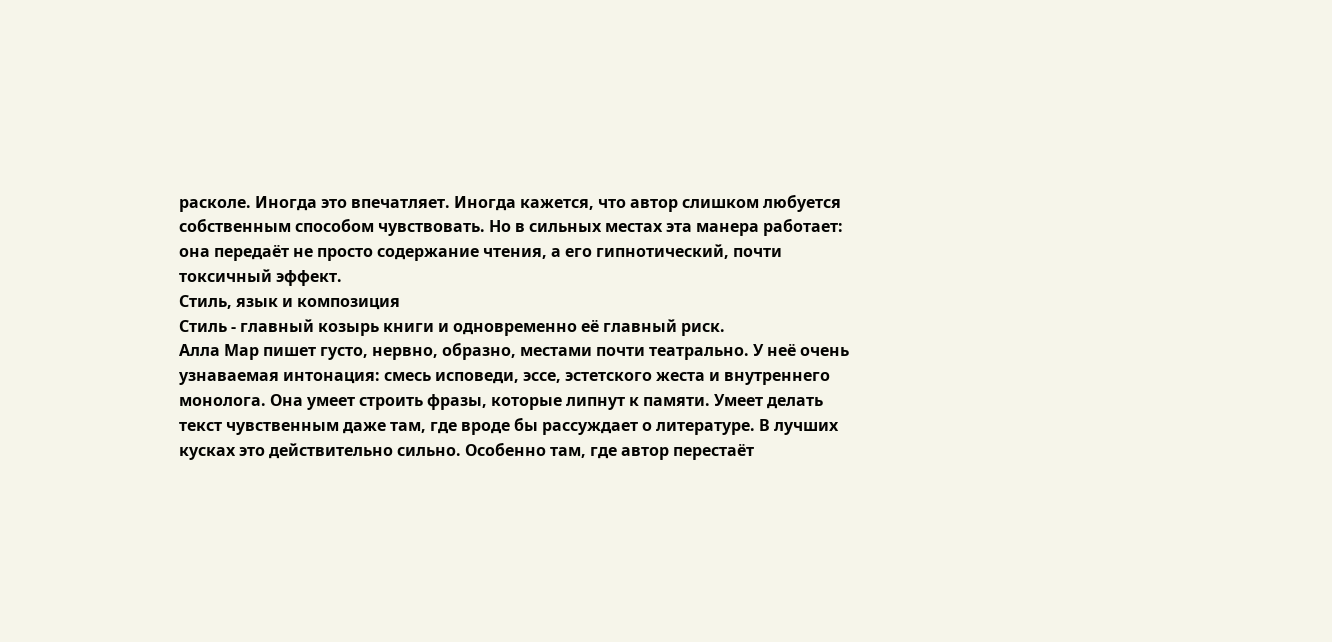расколе. Иногда это впечатляет. Иногда кажется, что автор слишком любуется собственным способом чувствовать. Но в сильных местах эта манера работает: она передаёт не просто содержание чтения, а его гипнотический, почти токсичный эффект.
Стиль, язык и композиция
Стиль - главный козырь книги и одновременно её главный риск.
Алла Мар пишет густо, нервно, образно, местами почти театрально. У неё очень узнаваемая интонация: смесь исповеди, эссе, эстетского жеста и внутреннего монолога. Она умеет строить фразы, которые липнут к памяти. Умеет делать текст чувственным даже там, где вроде бы рассуждает о литературе. В лучших кусках это действительно сильно. Особенно там, где автор перестаёт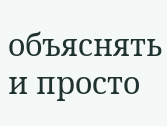объяснять и просто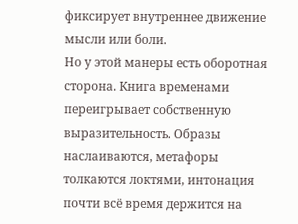фиксирует внутреннее движение мысли или боли.
Но у этой манеры есть оборотная сторона. Книга временами переигрывает собственную выразительность. Образы наслаиваются, метафоры толкаются локтями, интонация почти всё время держится на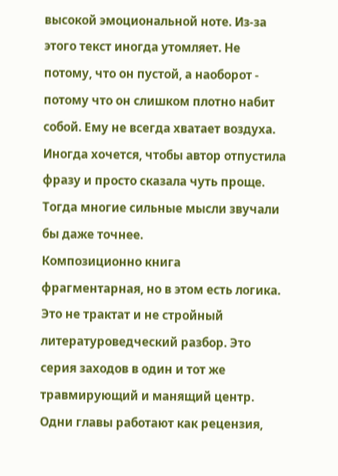высокой эмоциональной ноте. Из-за этого текст иногда утомляет. Не потому, что он пустой, а наоборот - потому что он слишком плотно набит собой. Ему не всегда хватает воздуха. Иногда хочется, чтобы автор отпустила фразу и просто сказала чуть проще. Тогда многие сильные мысли звучали бы даже точнее.
Композиционно книга фрагментарная, но в этом есть логика. Это не трактат и не стройный литературоведческий разбор. Это серия заходов в один и тот же травмирующий и манящий центр. Одни главы работают как рецензия,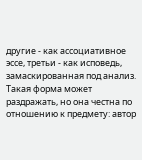другие - как ассоциативное эссе, третьи - как исповедь, замаскированная под анализ. Такая форма может раздражать, но она честна по отношению к предмету: автор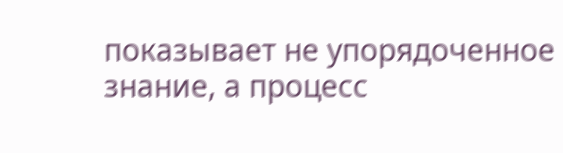показывает не упорядоченное знание, а процесс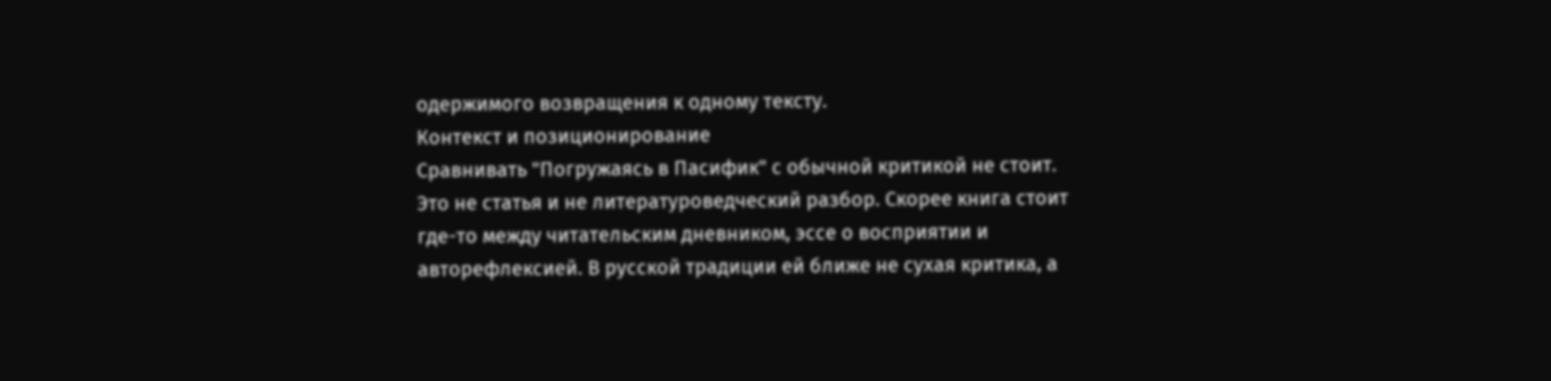одержимого возвращения к одному тексту.
Контекст и позиционирование
Сравнивать "Погружаясь в Пасифик" с обычной критикой не стоит. Это не статья и не литературоведческий разбор. Скорее книга стоит где-то между читательским дневником, эссе о восприятии и авторефлексией. В русской традиции ей ближе не сухая критика, а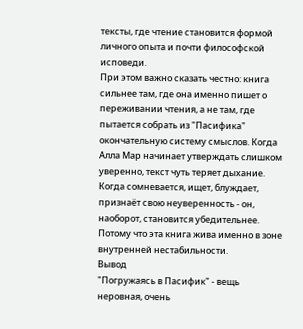тексты, где чтение становится формой личного опыта и почти философской исповеди.
При этом важно сказать честно: книга сильнее там, где она именно пишет о переживании чтения, а не там, где пытается собрать из "Пасифика" окончательную систему смыслов. Когда Алла Мар начинает утверждать слишком уверенно, текст чуть теряет дыхание. Когда сомневается, ищет, блуждает, признаёт свою неуверенность - он, наоборот, становится убедительнее. Потому что эта книга жива именно в зоне внутренней нестабильности.
Вывод
"Погружаясь в Пасифик" - вещь неровная, очень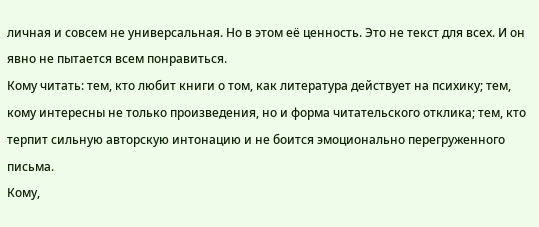личная и совсем не универсальная. Но в этом её ценность. Это не текст для всех. И он явно не пытается всем понравиться.
Кому читать: тем, кто любит книги о том, как литература действует на психику; тем, кому интересны не только произведения, но и форма читательского отклика; тем, кто терпит сильную авторскую интонацию и не боится эмоционально перегруженного письма.
Кому,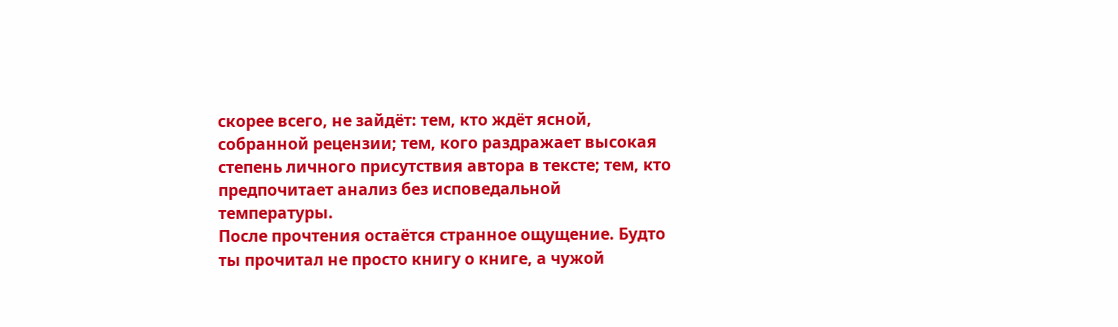скорее всего, не зайдёт: тем, кто ждёт ясной, собранной рецензии; тем, кого раздражает высокая степень личного присутствия автора в тексте; тем, кто предпочитает анализ без исповедальной температуры.
После прочтения остаётся странное ощущение. Будто ты прочитал не просто книгу о книге, а чужой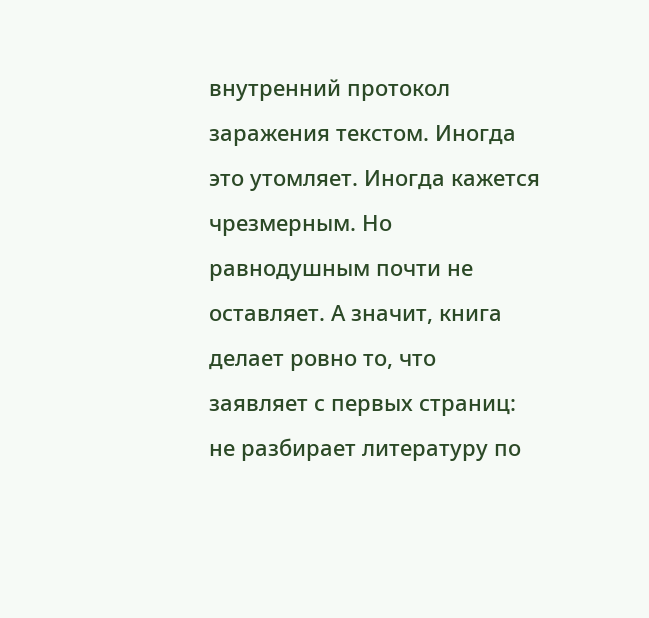внутренний протокол заражения текстом. Иногда это утомляет. Иногда кажется чрезмерным. Но равнодушным почти не оставляет. А значит, книга делает ровно то, что заявляет с первых страниц: не разбирает литературу по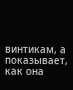винтикам, а показывает, как она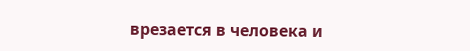врезается в человека и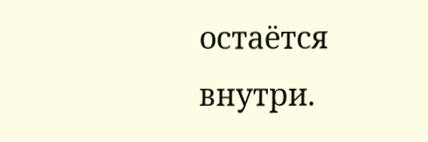остаётся внутри.